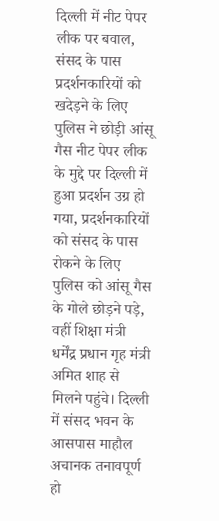दिल्ली में नीट पेपर लीक पर बवाल, संसद के पास प्रदर्शनकारियों को खदेड़ने के लिए पुलिस ने छोड़ी आंसू गैस नीट पेपर लीक के मुद्दे पर दिल्ली में हुआ प्रदर्शन उग्र हो गया, प्रदर्शनकारियों को संसद के पास रोकने के लिए पुलिस को आंसू गैस के गोले छोड़ने पड़े, वहीं शिक्षा मंत्री धर्मेंद्र प्रधान गृह मंत्री अमित शाह से मिलने पहुंचे। दिल्ली में संसद भवन के आसपास माहौल अचानक तनावपूर्ण हो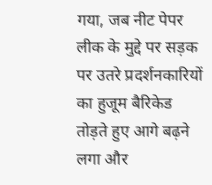गया, जब नीट पेपर लीक के मुद्दे पर सड़क पर उतरे प्रदर्शनकारियों का हुजूम बैरिकेड तोड़ते हुए आगे बढ़ने लगा और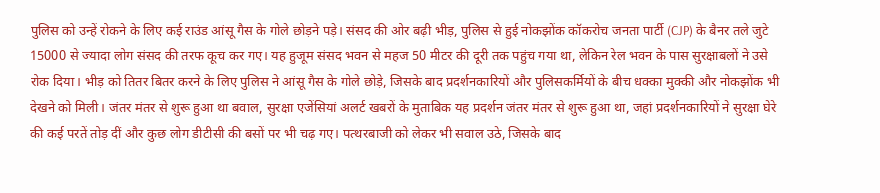पुलिस को उन्हें रोकने के लिए कई राउंड आंसू गैस के गोले छोड़ने पड़े। संसद की ओर बढ़ी भीड़, पुलिस से हुई नोकझोंक कॉकरोच जनता पार्टी (CJP) के बैनर तले जुटे 15000 से ज्यादा लोग संसद की तरफ कूच कर गए। यह हुजूम संसद भवन से महज 50 मीटर की दूरी तक पहुंच गया था, लेकिन रेल भवन के पास सुरक्षाबलों ने उसे रोक दिया। भीड़ को तितर बितर करने के लिए पुलिस ने आंसू गैस के गोले छोड़े, जिसके बाद प्रदर्शनकारियों और पुलिसकर्मियों के बीच धक्का मुक्की और नोकझोंक भी देखने को मिली। जंतर मंतर से शुरू हुआ था बवाल, सुरक्षा एजेंसियां अलर्ट खबरों के मुताबिक यह प्रदर्शन जंतर मंतर से शुरू हुआ था, जहां प्रदर्शनकारियों ने सुरक्षा घेरे की कई परतें तोड़ दीं और कुछ लोग डीटीसी की बसों पर भी चढ़ गए। पत्थरबाजी को लेकर भी सवाल उठे, जिसके बाद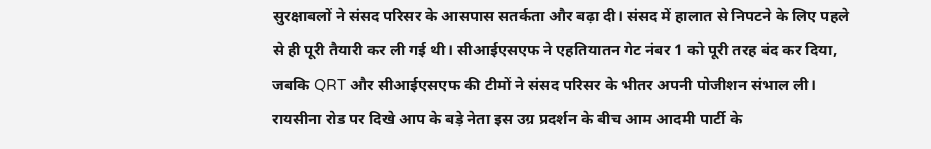सुरक्षाबलों ने संसद परिसर के आसपास सतर्कता और बढ़ा दी। संसद में हालात से निपटने के लिए पहले से ही पूरी तैयारी कर ली गई थी। सीआईएसएफ ने एहतियातन गेट नंबर 1 को पूरी तरह बंद कर दिया, जबकि QRT और सीआईएसएफ की टीमों ने संसद परिसर के भीतर अपनी पोजीशन संभाल ली। रायसीना रोड पर दिखे आप के बड़े नेता इस उग्र प्रदर्शन के बीच आम आदमी पार्टी के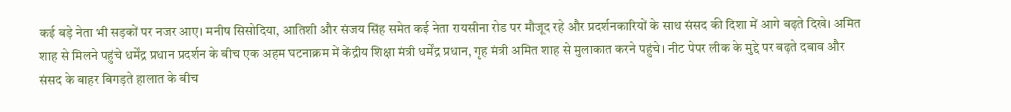कई बड़े नेता भी सड़कों पर नजर आए। मनीष सिसोदिया, आतिशी और संजय सिंह समेत कई नेता रायसीना रोड पर मौजूद रहे और प्रदर्शनकारियों के साथ संसद की दिशा में आगे बढ़ते दिखे। अमित शाह से मिलने पहुंचे धर्मेंद्र प्रधान प्रदर्शन के बीच एक अहम घटनाक्रम में केंद्रीय शिक्षा मंत्री धर्मेंद्र प्रधान, गृह मंत्री अमित शाह से मुलाकात करने पहुंचे। नीट पेपर लीक के मुद्दे पर बढ़ते दबाव और संसद के बाहर बिगड़ते हालात के बीच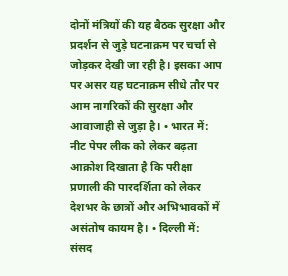दोनों मंत्रियों की यह बैठक सुरक्षा और प्रदर्शन से जुड़े घटनाक्रम पर चर्चा से जोड़कर देखी जा रही है। इसका आप पर असर यह घटनाक्रम सीधे तौर पर आम नागरिकों की सुरक्षा और आवाजाही से जुड़ा है। • भारत में: नीट पेपर लीक को लेकर बढ़ता आक्रोश दिखाता है कि परीक्षा प्रणाली की पारदर्शिता को लेकर देशभर के छात्रों और अभिभावकों में असंतोष कायम है। • दिल्ली में: संसद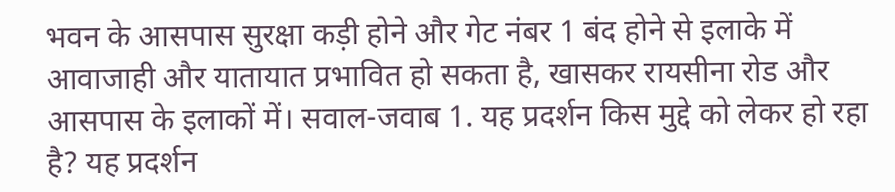भवन के आसपास सुरक्षा कड़ी होने और गेट नंबर 1 बंद होने से इलाके में आवाजाही और यातायात प्रभावित हो सकता है, खासकर रायसीना रोड और आसपास के इलाकों में। सवाल-जवाब 1. यह प्रदर्शन किस मुद्दे को लेकर हो रहा है? यह प्रदर्शन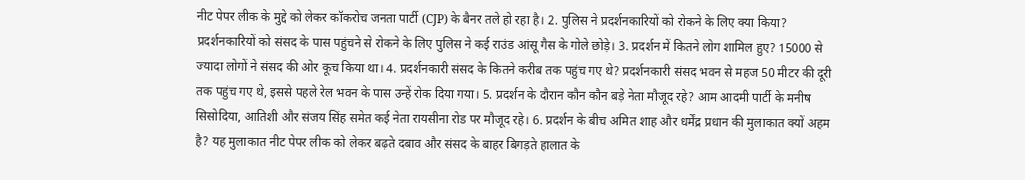नीट पेपर लीक के मुद्दे को लेकर कॉकरोच जनता पार्टी (CJP) के बैनर तले हो रहा है। 2. पुलिस ने प्रदर्शनकारियों को रोकने के लिए क्या किया? प्रदर्शनकारियों को संसद के पास पहुंचने से रोकने के लिए पुलिस ने कई राउंड आंसू गैस के गोले छोड़े। 3. प्रदर्शन में कितने लोग शामिल हुए? 15000 से ज्यादा लोगों ने संसद की ओर कूच किया था। 4. प्रदर्शनकारी संसद के कितने करीब तक पहुंच गए थे? प्रदर्शनकारी संसद भवन से महज 50 मीटर की दूरी तक पहुंच गए थे, इससे पहले रेल भवन के पास उन्हें रोक दिया गया। 5. प्रदर्शन के दौरान कौन कौन बड़े नेता मौजूद रहे? आम आदमी पार्टी के मनीष सिसोदिया, आतिशी और संजय सिंह समेत कई नेता रायसीना रोड पर मौजूद रहे। 6. प्रदर्शन के बीच अमित शाह और धर्मेंद्र प्रधान की मुलाकात क्यों अहम है? यह मुलाकात नीट पेपर लीक को लेकर बढ़ते दबाव और संसद के बाहर बिगड़ते हालात के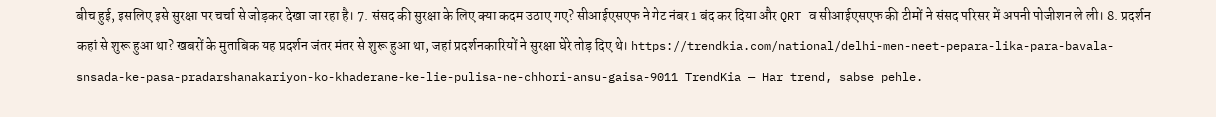बीच हुई, इसलिए इसे सुरक्षा पर चर्चा से जोड़कर देखा जा रहा है। 7. संसद की सुरक्षा के लिए क्या कदम उठाए गए? सीआईएसएफ ने गेट नंबर 1 बंद कर दिया और QRT व सीआईएसएफ की टीमों ने संसद परिसर में अपनी पोजीशन ले ली। 8. प्रदर्शन कहां से शुरू हुआ था? खबरों के मुताबिक यह प्रदर्शन जंतर मंतर से शुरू हुआ था, जहां प्रदर्शनकारियों ने सुरक्षा घेरे तोड़ दिए थे। https://trendkia.com/national/delhi-men-neet-pepara-lika-para-bavala-snsada-ke-pasa-pradarshanakariyon-ko-khaderane-ke-lie-pulisa-ne-chhori-ansu-gaisa-9011 TrendKia — Har trend, sabse pehle.